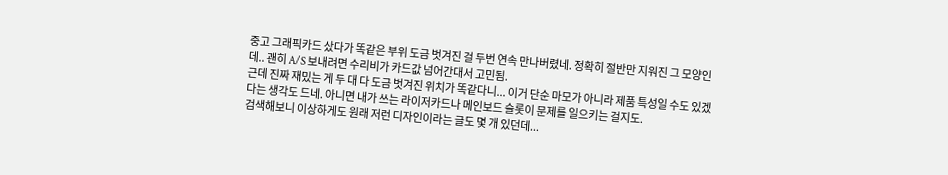중고 그래픽카드 샀다가 똑같은 부위 도금 벗겨진 걸 두번 연속 만나버렸네. 정확히 절반만 지워진 그 모양인데.. 괜히 A/S 보내려면 수리비가 카드값 넘어간대서 고민됨.
근데 진짜 재밌는 게 두 대 다 도금 벗겨진 위치가 똑같다니... 이거 단순 마모가 아니라 제품 특성일 수도 있겠다는 생각도 드네. 아니면 내가 쓰는 라이저카드나 메인보드 슬롯이 문제를 일으키는 걸지도.
검색해보니 이상하게도 원래 저런 디자인이라는 글도 몇 개 있던데...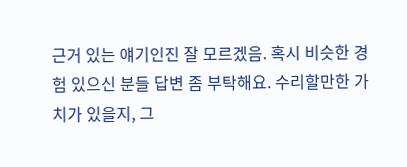근거 있는 얘기인진 잘 모르겠음. 혹시 비슷한 경험 있으신 분들 답변 좀 부탁해요. 수리할만한 가치가 있을지, 그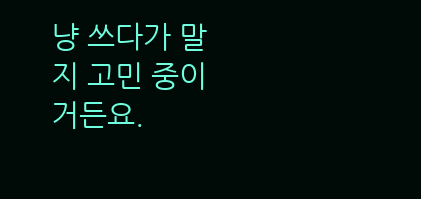냥 쓰다가 말지 고민 중이거든요.